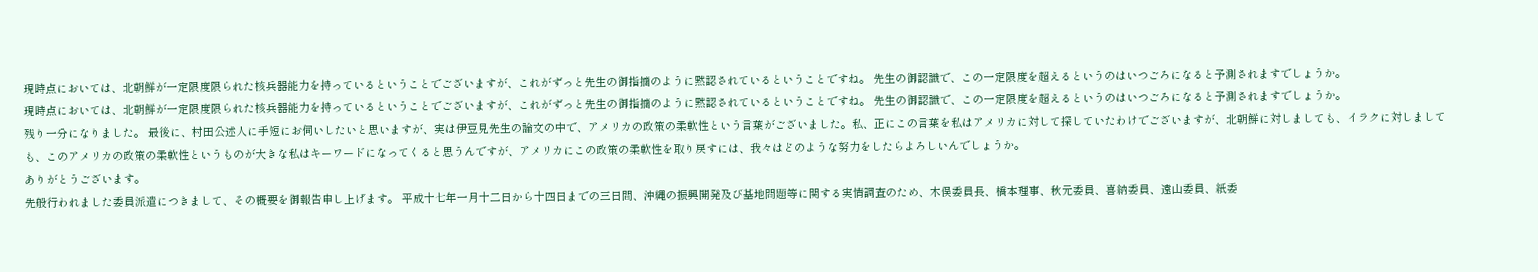現時点においては、北朝鮮が一定限度限られた核兵器能力を持っているということでございますが、これがずっと先生の御指摘のように黙認されているということですね。 先生の御認識で、この一定限度を超えるというのはいつごろになると予測されますでしょうか。
現時点においては、北朝鮮が一定限度限られた核兵器能力を持っているということでございますが、これがずっと先生の御指摘のように黙認されているということですね。 先生の御認識で、この一定限度を超えるというのはいつごろになると予測されますでしょうか。
残り一分になりました。 最後に、村田公述人に手短にお伺いしたいと思いますが、実は伊豆見先生の論文の中で、アメリカの政策の柔軟性という言葉がございました。私、正にこの言葉を私はアメリカに対して探していたわけでございますが、北朝鮮に対しましても、イラクに対しましても、このアメリカの政策の柔軟性というものが大きな私はキーワードになってくると思うんですが、アメリカにこの政策の柔軟性を取り戻すには、我々はどのような努力をしたらよろしいんでしょうか。
ありがとうございます。
先般行われました委員派遣につきまして、その概要を御報告申し上げます。 平成十七年一月十二日から十四日までの三日間、沖縄の振興開発及び基地問題等に関する実情調査のため、木俣委員長、橋本理事、秋元委員、喜納委員、遠山委員、紙委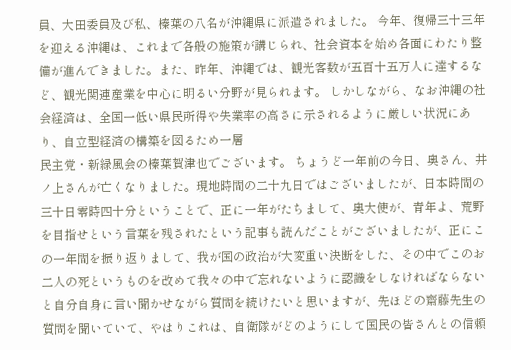員、大田委員及び私、榛葉の八名が沖縄県に派遣されました。 今年、復帰三十三年を迎える沖縄は、これまで各般の施策が講じられ、社会資本を始め各面にわたり整備が進んできました。また、昨年、沖縄では、観光客数が五百十五万人に達するなど、観光関連産業を中心に明るい分野が見られます。 しかしながら、なお沖縄の社会経済は、全国一低い県民所得や失業率の高さに示されるように厳しい状況にあり、自立型経済の構築を図るため一層
民主党・新緑風会の榛葉賀津也でございます。 ちょうど一年前の今日、奥さん、井ノ上さんが亡くなりました。現地時間の二十九日ではございましたが、日本時間の三十日零時四十分ということで、正に一年がたちまして、奥大使が、青年よ、荒野を目指せという言葉を残されたという記事も読んだことがございましたが、正にこの一年間を振り返りまして、我が国の政治が大変重い決断をした、その中でこのお二人の死というものを改めて我々の中で忘れないように認識をしなければならないと自分自身に言い聞かせながら質問を続けたいと思いますが、先ほどの齋藤先生の質問を聞いていて、やはりこれは、自衛隊がどのようにして国民の皆さんとの信頼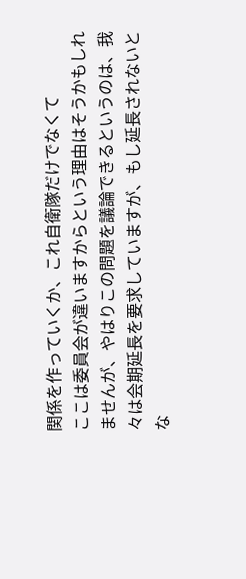関係を作っていくか、これ自衛隊だけでなくて
ここは委員会が違いますからという理由はそうかもしれませんが、やはりこの問題を議論できるというのは、我々は会期延長を要求していますが、もし延長されないとな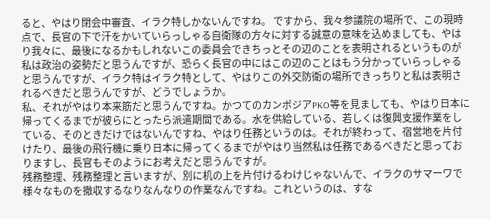ると、やはり閉会中審査、イラク特しかないんですね。 ですから、我々参議院の場所で、この現時点で、長官の下で汗をかいていらっしゃる自衛隊の方々に対する誠意の意味を込めましても、やはり我々に、最後になるかもしれないこの委員会できちっとその辺のことを表明されるというものが私は政治の姿勢だと思うんですが、恐らく長官の中にはこの辺のことはもう分かっていらっしゃると思うんですが、イラク特はイラク特として、やはりこの外交防衛の場所できっちりと私は表明されるべきだと思うんですが、どうでしょうか。
私、それがやはり本来筋だと思うんですね。かつてのカンボジアPKO等を見ましても、やはり日本に帰ってくるまでが彼らにとったら派遣期間である。水を供給している、若しくは復興支援作業をしている、そのときだけではないんですね、やはり任務というのは。それが終わって、宿営地を片付けたり、最後の飛行機に乗り日本に帰ってくるまでがやはり当然私は任務であるべきだと思っておりますし、長官もそのようにお考えだと思うんですが。
残務整理、残務整理と言いますが、別に机の上を片付けるわけじゃないんで、イラクのサマーワで様々なものを撤収するなりなんなりの作業なんですね。これというのは、すな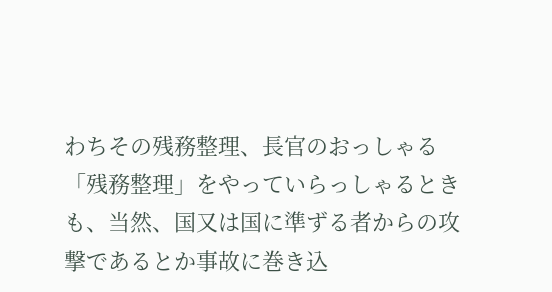わちその残務整理、長官のおっしゃる「残務整理」をやっていらっしゃるときも、当然、国又は国に準ずる者からの攻撃であるとか事故に巻き込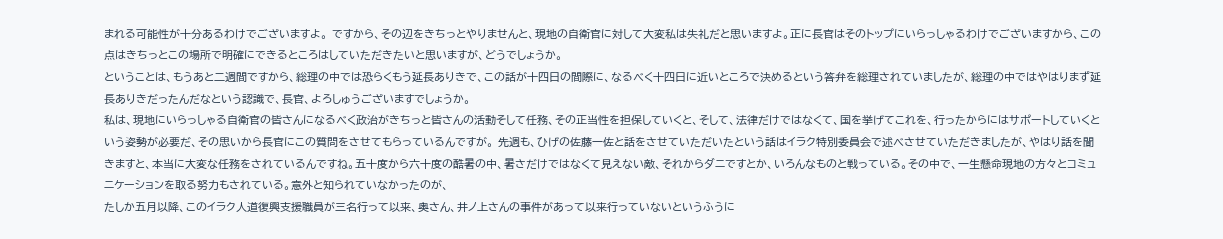まれる可能性が十分あるわけでございますよ。 ですから、その辺をきちっとやりませんと、現地の自衛官に対して大変私は失礼だと思いますよ。正に長官はそのトップにいらっしゃるわけでございますから、この点はきちっとこの場所で明確にできるところはしていただきたいと思いますが、どうでしょうか。
ということは、もうあと二週間ですから、総理の中では恐らくもう延長ありきで、この話が十四日の間際に、なるべく十四日に近いところで決めるという答弁を総理されていましたが、総理の中ではやはりまず延長ありきだったんだなという認識で、長官、よろしゅうございますでしょうか。
私は、現地にいらっしゃる自衛官の皆さんになるべく政治がきちっと皆さんの活動そして任務、その正当性を担保していくと、そして、法律だけではなくて、国を挙げてこれを、行ったからにはサポートしていくという姿勢が必要だ、その思いから長官にこの質問をさせてもらっているんですが。 先週も、ひげの佐藤一佐と話をさせていただいたという話はイラク特別委員会で述べさせていただきましたが、やはり話を聞きますと、本当に大変な任務をされているんですね。五十度から六十度の酷暑の中、暑さだけではなくて見えない敵、それからダニですとか、いろんなものと戦っている。その中で、一生懸命現地の方々とコミュニケーションを取る努力もされている。意外と知られていなかったのが、
たしか五月以降、このイラク人道復興支援職員が三名行って以来、奥さん、井ノ上さんの事件があって以来行っていないというふうに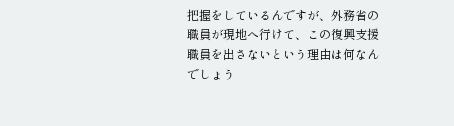把握をしているんですが、外務省の職員が現地へ行けて、この復興支援職員を出さないという理由は何なんでしょう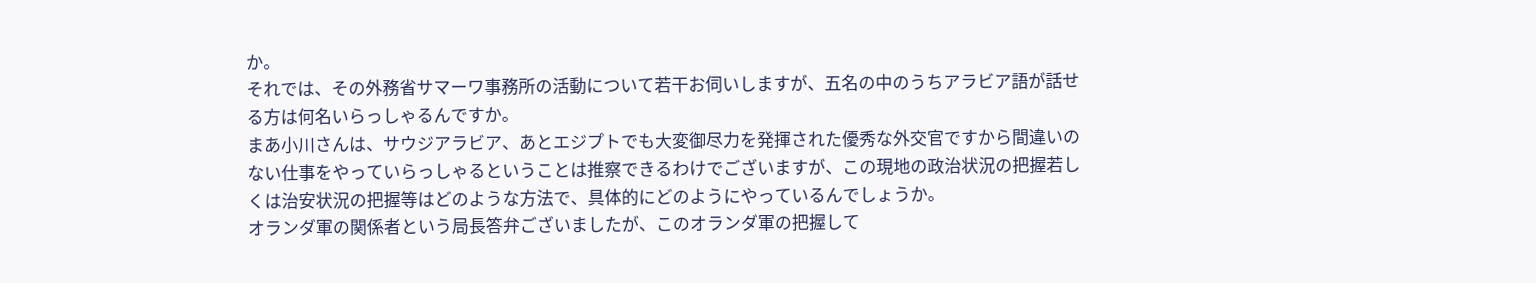か。
それでは、その外務省サマーワ事務所の活動について若干お伺いしますが、五名の中のうちアラビア語が話せる方は何名いらっしゃるんですか。
まあ小川さんは、サウジアラビア、あとエジプトでも大変御尽力を発揮された優秀な外交官ですから間違いのない仕事をやっていらっしゃるということは推察できるわけでございますが、この現地の政治状況の把握若しくは治安状況の把握等はどのような方法で、具体的にどのようにやっているんでしょうか。
オランダ軍の関係者という局長答弁ございましたが、このオランダ軍の把握して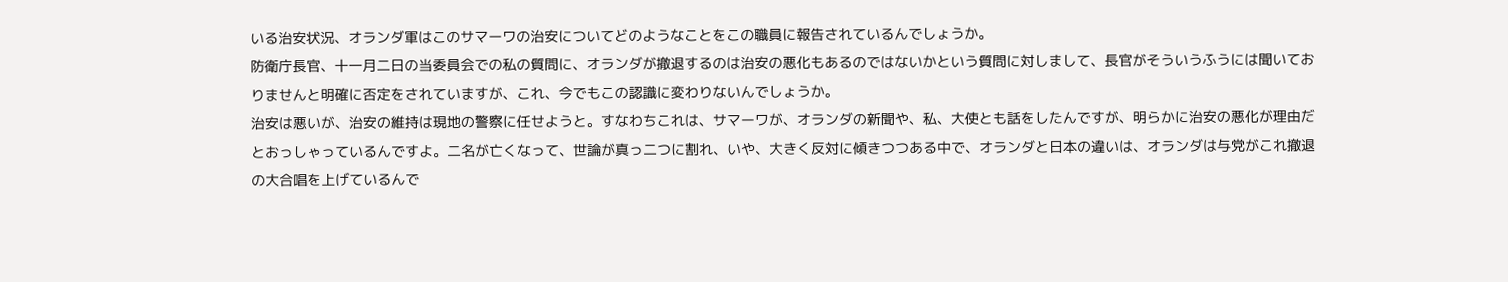いる治安状況、オランダ軍はこのサマーワの治安についてどのようなことをこの職員に報告されているんでしょうか。
防衛庁長官、十一月二日の当委員会での私の質問に、オランダが撤退するのは治安の悪化もあるのではないかという質問に対しまして、長官がそういうふうには聞いておりませんと明確に否定をされていますが、これ、今でもこの認識に変わりないんでしょうか。
治安は悪いが、治安の維持は現地の警察に任せようと。すなわちこれは、サマーワが、オランダの新聞や、私、大使とも話をしたんですが、明らかに治安の悪化が理由だとおっしゃっているんですよ。二名が亡くなって、世論が真っ二つに割れ、いや、大きく反対に傾きつつある中で、オランダと日本の違いは、オランダは与党がこれ撤退の大合唱を上げているんで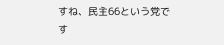すね、民主66という党です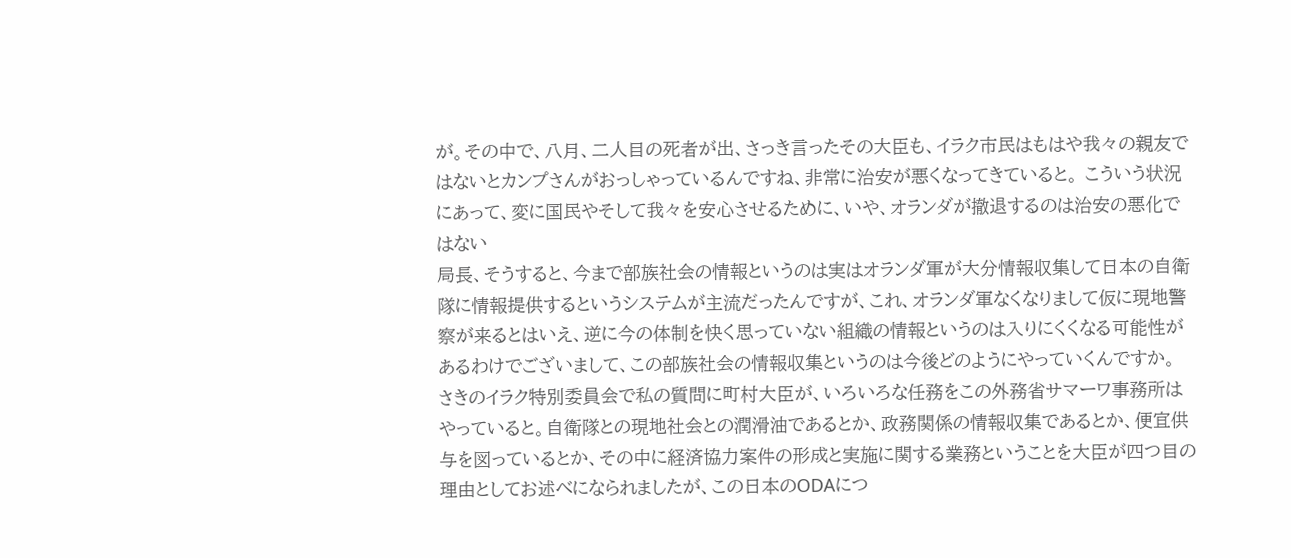が。その中で、八月、二人目の死者が出、さっき言ったその大臣も、イラク市民はもはや我々の親友ではないとカンプさんがおっしゃっているんですね、非常に治安が悪くなってきていると。 こういう状況にあって、変に国民やそして我々を安心させるために、いや、オランダが撤退するのは治安の悪化ではない
局長、そうすると、今まで部族社会の情報というのは実はオランダ軍が大分情報収集して日本の自衛隊に情報提供するというシステムが主流だったんですが、これ、オランダ軍なくなりまして仮に現地警察が来るとはいえ、逆に今の体制を快く思っていない組織の情報というのは入りにくくなる可能性があるわけでございまして、この部族社会の情報収集というのは今後どのようにやっていくんですか。
さきのイラク特別委員会で私の質問に町村大臣が、いろいろな任務をこの外務省サマーワ事務所はやっていると。自衛隊との現地社会との潤滑油であるとか、政務関係の情報収集であるとか、便宜供与を図っているとか、その中に経済協力案件の形成と実施に関する業務ということを大臣が四つ目の理由としてお述べになられましたが、この日本のODAにつ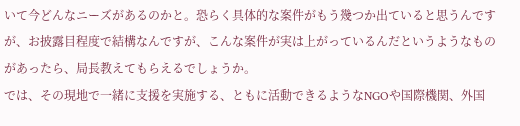いて今どんなニーズがあるのかと。恐らく具体的な案件がもう幾つか出ていると思うんですが、お披露目程度で結構なんですが、こんな案件が実は上がっているんだというようなものがあったら、局長教えてもらえるでしょうか。
では、その現地で一緒に支援を実施する、ともに活動できるようなNGOや国際機関、外国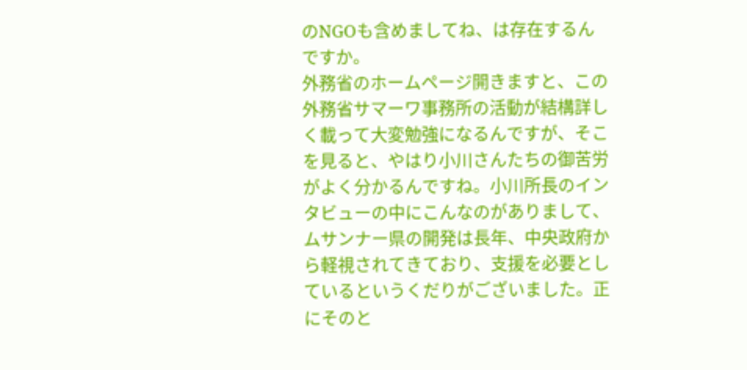のNGOも含めましてね、は存在するんですか。
外務省のホームページ開きますと、この外務省サマーワ事務所の活動が結構詳しく載って大変勉強になるんですが、そこを見ると、やはり小川さんたちの御苦労がよく分かるんですね。小川所長のインタビューの中にこんなのがありまして、ムサンナー県の開発は長年、中央政府から軽視されてきており、支援を必要としているというくだりがございました。正にそのと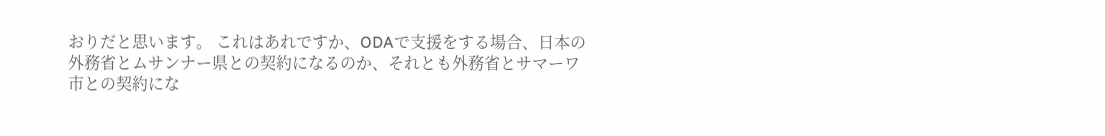おりだと思います。 これはあれですか、ODAで支援をする場合、日本の外務省とムサンナー県との契約になるのか、それとも外務省とサマーワ市との契約にな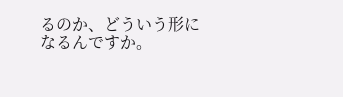るのか、どういう形になるんですか。